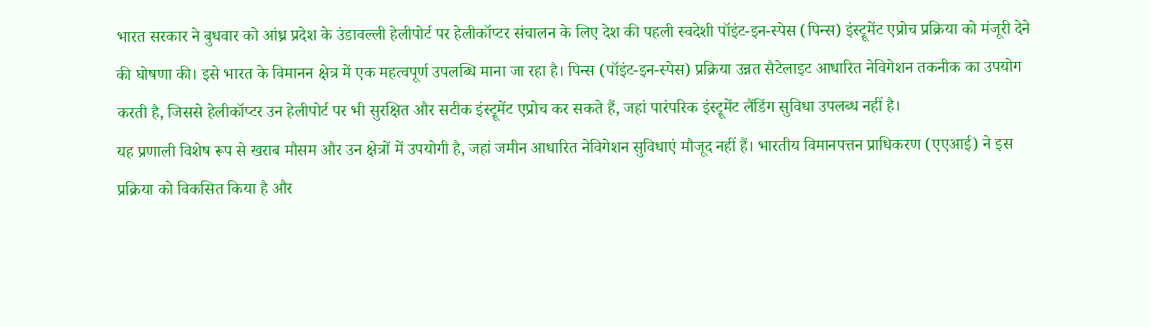भारत सरकार ने बुधवार को आंध्र प्रदेश के उंडावल्ली हेलीपोर्ट पर हेलीकॉप्टर संचालन के लिए देश की पहली स्वदेशी पॉइंट-इन-स्पेस (पिन्स) इंस्ट्रूमेंट एप्रोच प्रक्रिया को मंजूरी देने की घोषणा की। इसे भारत के विमानन क्षेत्र में एक महत्वपूर्ण उपलब्धि माना जा रहा है। पिन्स (पॉइंट-इन-स्पेस) प्रक्रिया उन्नत सैटेलाइट आधारित नेविगेशन तकनीक का उपयोग करती है, जिससे हेलीकॉप्टर उन हेलीपोर्ट पर भी सुरक्षित और सटीक इंस्ट्रूमेंट एप्रोच कर सकते हैं, जहां पारंपरिक इंस्ट्रूमेंट लैंडिंग सुविधा उपलब्ध नहीं है।
यह प्रणाली विशेष रूप से खराब मौसम और उन क्षेत्रों में उपयोगी है, जहां जमीन आधारित नेविगेशन सुविधाएं मौजूद नहीं हैं। भारतीय विमानपत्तन प्राधिकरण (एएआई) ने इस प्रक्रिया को विकसित किया है और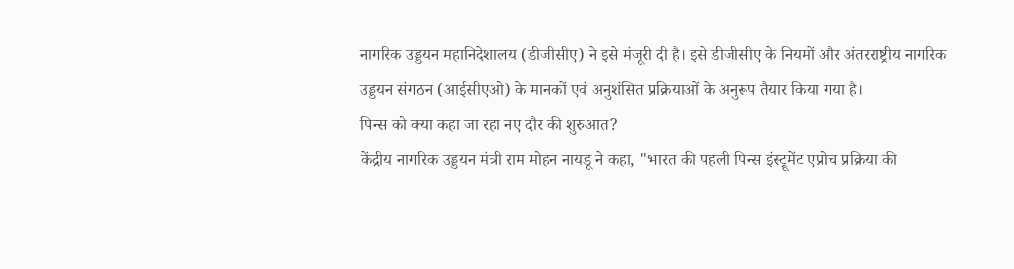नागरिक उड्डयन महानिदेशालय (डीजीसीए) ने इसे मंजूरी दी है। इसे डीजीसीए के नियमों और अंतरराष्ट्रीय नागरिक उड्डयन संगठन (आईसीएओ) के मानकों एवं अनुशंसित प्रक्रियाओं के अनुरूप तैयार किया गया है।
पिन्स को क्या कहा जा रहा नए दौर की शुरुआत?
केंद्रीय नागरिक उड्डयन मंत्री राम मोहन नायडू ने कहा, "भारत की पहली पिन्स इंस्ट्रूमेंट एप्रोच प्रक्रिया की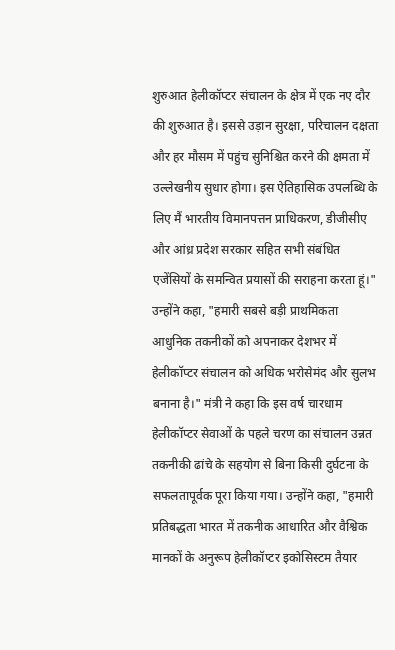शुरुआत हेलीकॉप्टर संचालन के क्षेत्र में एक नए दौर की शुरुआत है। इससे उड़ान सुरक्षा, परिचालन दक्षता और हर मौसम में पहुंच सुनिश्चित करने की क्षमता में उल्लेखनीय सुधार होगा। इस ऐतिहासिक उपलब्धि के लिए मैं भारतीय विमानपत्तन प्राधिकरण, डीजीसीए और आंध्र प्रदेश सरकार सहित सभी संबंधित एजेंसियों के समन्वित प्रयासों की सराहना करता हूं।"
उन्होंने कहा, "हमारी सबसे बड़ी प्राथमिकता आधुनिक तकनीकों को अपनाकर देशभर में हेलीकॉप्टर संचालन को अधिक भरोसेमंद और सुलभ बनाना है।" मंत्री ने कहा कि इस वर्ष चारधाम हेलीकॉप्टर सेवाओं के पहले चरण का संचालन उन्नत तकनीकी ढांचे के सहयोग से बिना किसी दुर्घटना के सफलतापूर्वक पूरा किया गया। उन्होंने कहा, "हमारी प्रतिबद्धता भारत में तकनीक आधारित और वैश्विक मानकों के अनुरूप हेलीकॉप्टर इकोसिस्टम तैयार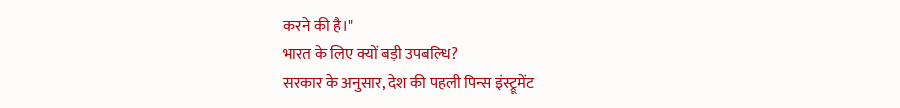करने की है।"
भारत के लिए क्यों बड़ी उपबल्धि?
सरकार के अनुसार, देश की पहली पिन्स इंस्ट्रूमेंट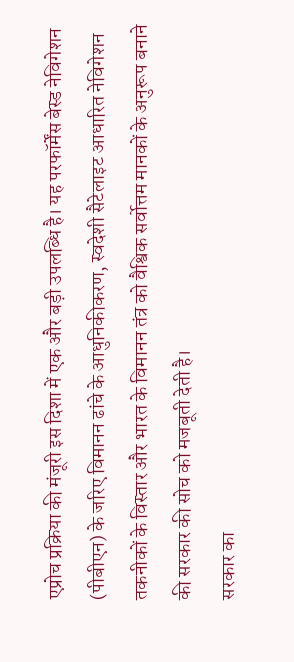एप्रोच प्रक्रिया की मंजूरी इस दिशा में एक और बड़ी उपलब्धि है। यह परफॉर्मेंस बेस्ड नेविगेशन (पीबीएन) के जरिए विमानन ढांचे के आधुनिकीकरण, स्वदेशी सैटेलाइट आधारित नेविगेशन तकनीकों के विस्तार और भारत के विमानन तंत्र को वैश्विक सर्वोत्तम मानकों के अनुरूप बनाने की सरकार की सोच को मजबूती देती है।
सरकार का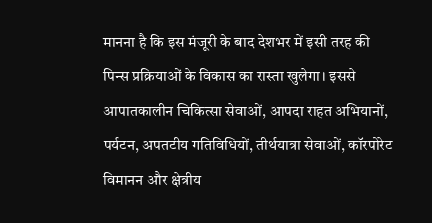मानना है कि इस मंजूरी के बाद देशभर में इसी तरह की पिन्स प्रक्रियाओं के विकास का रास्ता खुलेगा। इससे आपातकालीन चिकित्सा सेवाओं, आपदा राहत अभियानों, पर्यटन, अपतटीय गतिविधियों, तीर्थयात्रा सेवाओं, कॉरपोरेट विमानन और क्षेत्रीय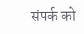संपर्क को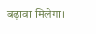बढ़ावा मिलेगा।